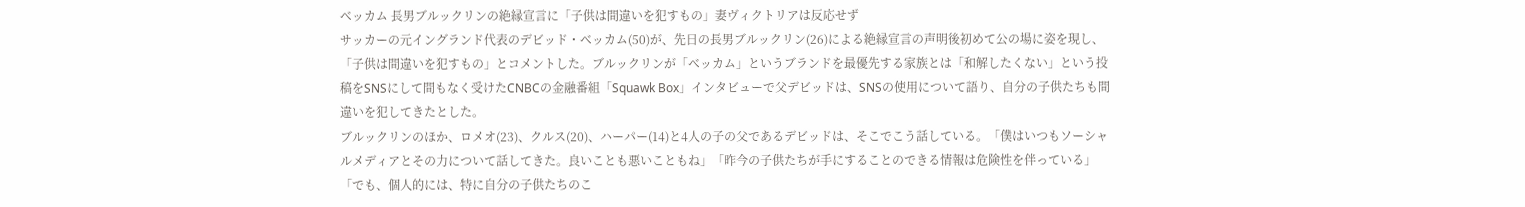ベッカム 長男ブルックリンの絶縁宣言に「子供は間違いを犯すもの」妻ヴィクトリアは反応せず
サッカーの元イングランド代表のデビッド・ベッカム(50)が、先日の長男ブルックリン(26)による絶縁宣言の声明後初めて公の場に姿を現し、「子供は間違いを犯すもの」とコメントした。ブルックリンが「ベッカム」というブランドを最優先する家族とは「和解したくない」という投稿をSNSにして間もなく受けたCNBCの金融番組「Squawk Box」インタビューで父デビッドは、SNSの使用について語り、自分の子供たちも間違いを犯してきたとした。
ブルックリンのほか、ロメオ(23)、クルス(20)、ハーパー(14)と4人の子の父であるデビッドは、そこでこう話している。「僕はいつもソーシャルメディアとその力について話してきた。良いことも悪いこともね」「昨今の子供たちが手にすることのできる情報は危険性を伴っている」「でも、個人的には、特に自分の子供たちのこ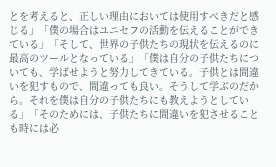とを考えると、正しい理由においては使用すべきだと感じる」「僕の場合はユニセフの活動を伝えることができている」「そして、世界の子供たちの現状を伝えるのに最高のツールとなっている」「僕は自分の子供たちについても、学ばせようと努力してきている。子供とは間違いを犯すもので、間違っても良い。そうして学ぶのだから。それを僕は自分の子供たちにも教えようとしている」「そのためには、子供たちに間違いを犯させることも時には必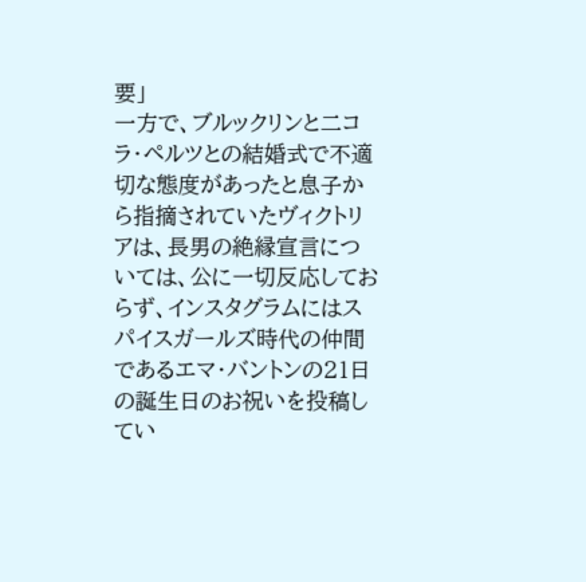要」
一方で、ブルックリンと二コラ・ペルツとの結婚式で不適切な態度があったと息子から指摘されていたヴィクトリアは、長男の絶縁宣言については、公に一切反応しておらず、インスタグラムにはスパイスガールズ時代の仲間であるエマ・バントンの21日の誕生日のお祝いを投稿してい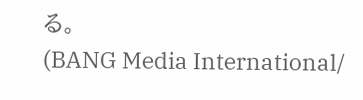る。
(BANG Media International/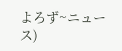よろず~ニュース)